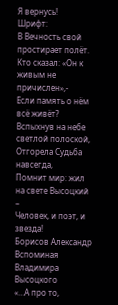Я вернусь!
Шрифт:
В Вечность свой простирает полёт.
Кто сказал: «Он к живым не причислен»,-
Если память о нём всё живёт?
Вспыхнув на небе светлой полоской,
Отгорела Судьба навсегда,
Помнит мир: жил на свете Высоцкий –
Человек, и поэт, и звезда!
Борисов Александр
Вспоминая Владимира Высоцкого
«…А про то,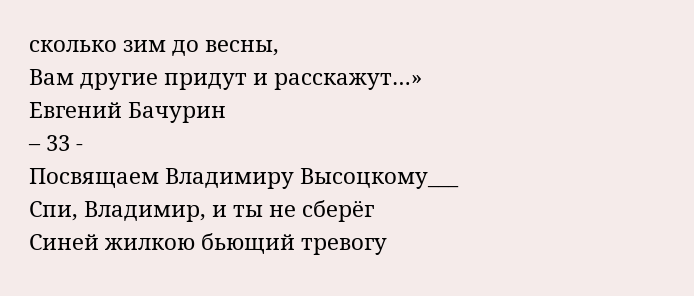сколько зим до весны,
Вам другие придут и расскажут…»
Евгений Бачурин
– 33 -
Посвящаем Владимиру Высоцкому___
Спи, Владимир, и ты не сберёг
Синей жилкою бьющий тревогу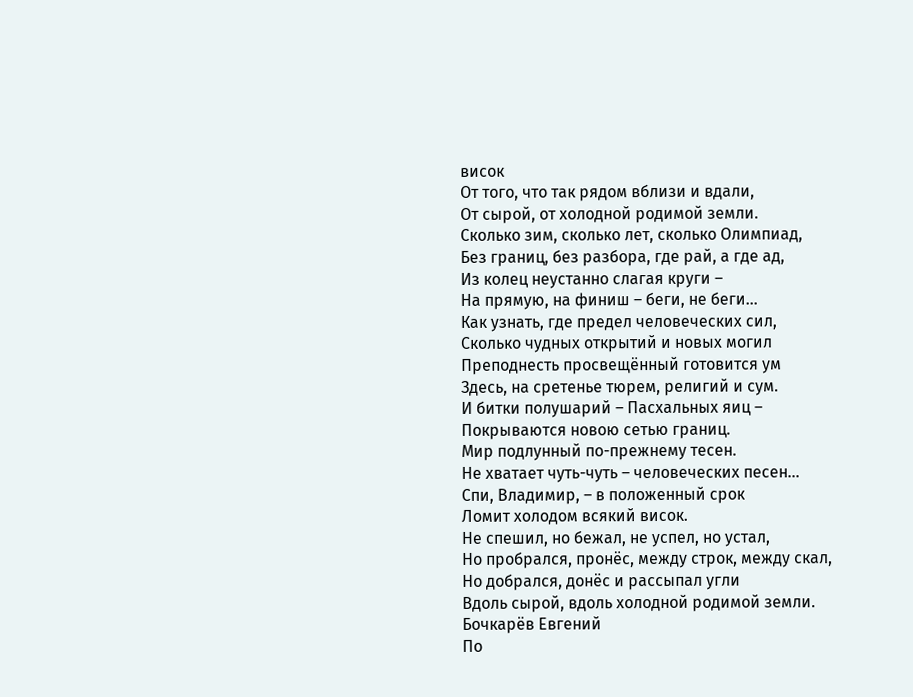висок
От того, что так рядом вблизи и вдали,
От сырой, от холодной родимой земли.
Сколько зим, сколько лет, сколько Олимпиад,
Без границ, без разбора, где рай, а где ад,
Из колец неустанно слагая круги –
На прямую, на финиш – беги, не беги…
Как узнать, где предел человеческих сил,
Сколько чудных открытий и новых могил
Преподнесть просвещённый готовится ум
Здесь, на сретенье тюрем, религий и сум.
И битки полушарий – Пасхальных яиц –
Покрываются новою сетью границ.
Мир подлунный по-прежнему тесен.
Не хватает чуть-чуть – человеческих песен…
Спи, Владимир, – в положенный срок
Ломит холодом всякий висок.
Не спешил, но бежал, не успел, но устал,
Но пробрался, пронёс, между строк, между скал,
Но добрался, донёс и рассыпал угли
Вдоль сырой, вдоль холодной родимой земли.
Бочкарёв Евгений
По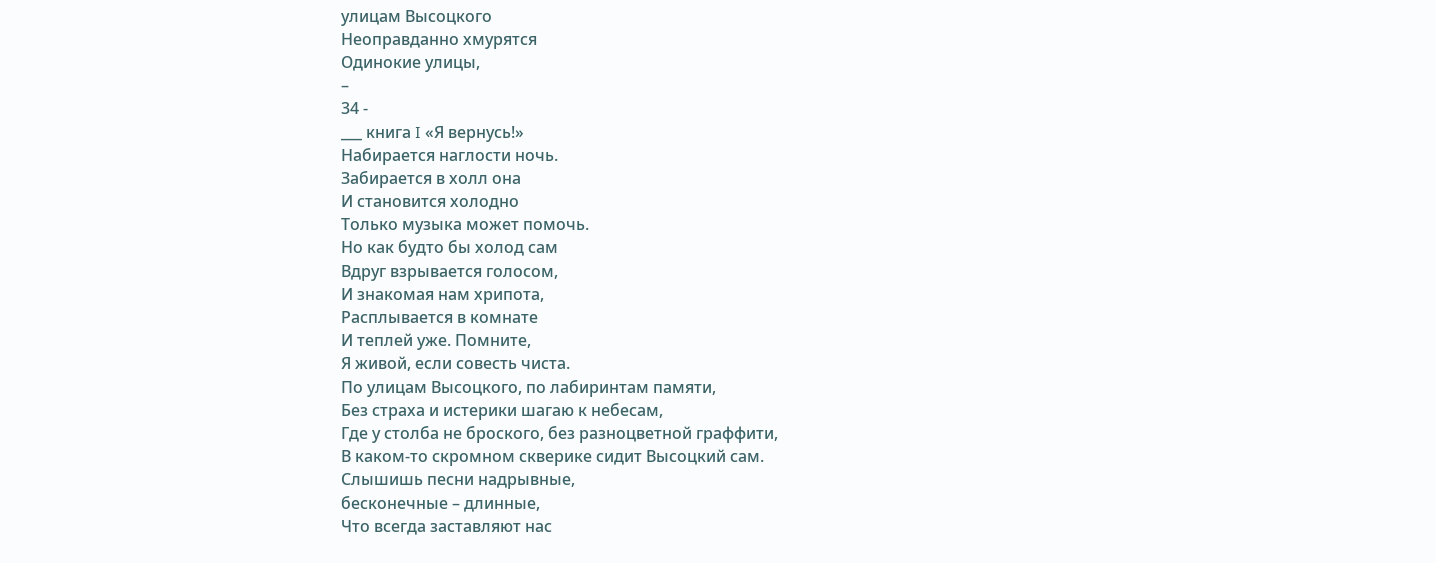улицам Высоцкого
Неоправданно хмурятся
Одинокие улицы,
–
34 -
___ книга I «Я вернусь!»
Набирается наглости ночь.
Забирается в холл она
И становится холодно
Только музыка может помочь.
Но как будто бы холод сам
Вдруг взрывается голосом,
И знакомая нам хрипота,
Расплывается в комнате
И теплей уже. Помните,
Я живой, если совесть чиста.
По улицам Высоцкого, по лабиринтам памяти,
Без страха и истерики шагаю к небесам,
Где у столба не броского, без разноцветной граффити,
В каком-то скромном скверике сидит Высоцкий сам.
Слышишь песни надрывные,
бесконечные – длинные,
Что всегда заставляют нас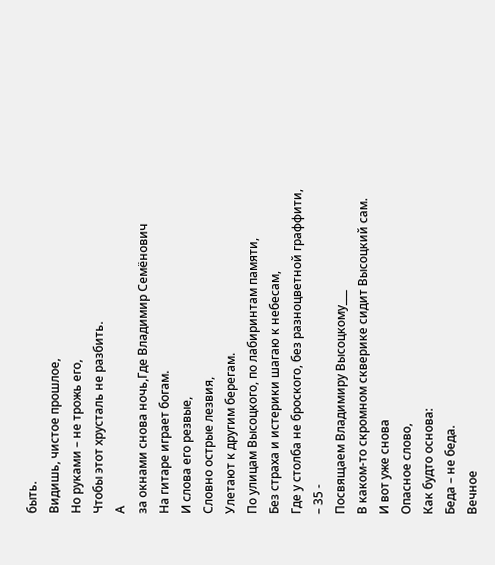быть.
Видишь, чистое прошлое,
Но руками – не трожь его,
Чтобы этот хрусталь не разбить.
А
за окнами снова ночь,Где Владимир Семёнович
На гитаре играет богам.
И слова его резвые,
Словно острые лезвия,
Улетают к другим берегам.
По улицам Высоцкого, по лабиринтам памяти,
Без страха и истерики шагаю к небесам,
Где у столба не броского, без разноцветной граффити,
– 35 -
Посвящаем Владимиру Высоцкому___
В каком-то скромном скверике сидит Высоцкий сам.
И вот уже снова
Опасное слово,
Как будто основа:
Беда – не беда.
Вечное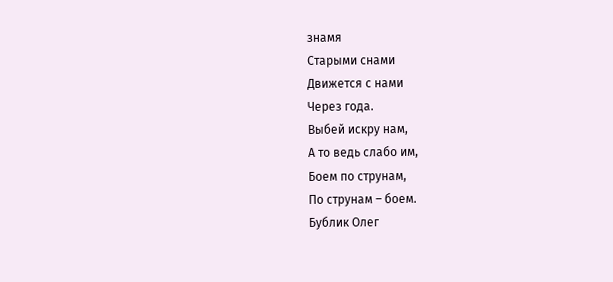знамя
Старыми снами
Движется с нами
Через года.
Выбей искру нам,
А то ведь слабо им,
Боем по струнам,
По струнам – боем.
Бублик Олег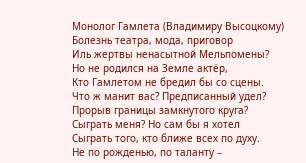Монолог Гамлета (Владимиру Высоцкому)
Болезнь театра, мода, приговор
Иль жертвы ненасытной Мельпомены?
Но не родился на Земле актёр,
Кто Гамлетом не бредил бы со сцены.
Что ж манит вас? Предписанный удел?
Прорыв границы замкнутого круга?
Сыграть меня? Но сам бы я хотел
Сыграть того, кто ближе всех по духу.
Не по рожденью, по таланту –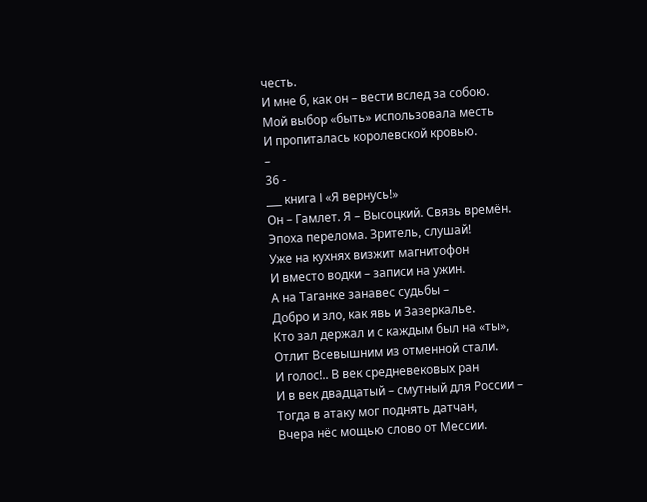честь.
И мне б, как он – вести вслед за собою.
Мой выбор «быть» использовала месть
И пропиталась королевской кровью.
–
36 -
___ книга I «Я вернусь!»
Он – Гамлет. Я – Высоцкий. Связь времён.
Эпоха перелома. Зритель, слушай!
Уже на кухнях визжит магнитофон
И вместо водки – записи на ужин.
А на Таганке занавес судьбы –
Добро и зло, как явь и Зазеркалье.
Кто зал держал и с каждым был на «ты»,
Отлит Всевышним из отменной стали.
И голос!.. В век средневековых ран
И в век двадцатый – смутный для России –
Тогда в атаку мог поднять датчан,
Вчера нёс мощью слово от Мессии.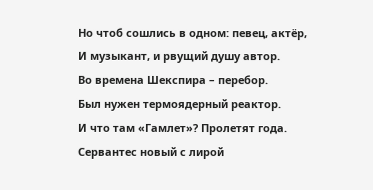Но чтоб сошлись в одном: певец, актёр,
И музыкант, и рвущий душу автор.
Во времена Шекспира – перебор.
Был нужен термоядерный реактор.
И что там «Гамлет»? Пролетят года.
Сервантес новый с лирой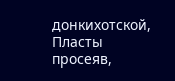донкихотской,
Пласты просеяв,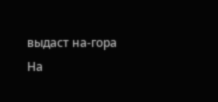выдаст на-гора
На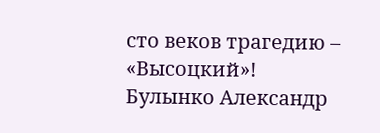сто веков трагедию – «Высоцкий»!
Булынко Александр